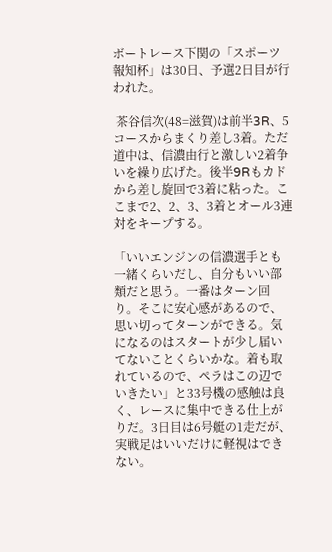ボートレース下関の「スポーツ報知杯」は30日、予選2日目が行われた。

 茶谷信次(48=滋賀)は前半3R、5コースからまくり差し3着。ただ道中は、信濃由行と激しい2着争いを繰り広げた。後半9Rもカドから差し旋回で3着に粘った。ここまで2、2、3、3着とオール3連対をキープする。

「いいエンジンの信濃選手とも一緒くらいだし、自分もいい部類だと思う。一番はターン回り。そこに安心感があるので、思い切ってターンができる。気になるのはスタートが少し届いてないことくらいかな。着も取れているので、ペラはこの辺でいきたい」と33号機の感触は良く、レースに集中できる仕上がりだ。3日目は6号艇の1走だが、実戦足はいいだけに軽視はできない。